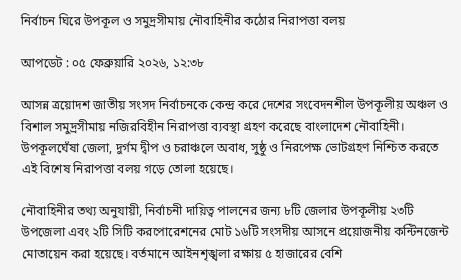নির্বাচন ঘিরে উপকূল ও সমুদ্রসীমায় নৌবাহিনীর কঠোর নিরাপত্তা বলয়

আপডেট : ০৫ ফেব্রুয়ারি ২০২৬, ১২:৩৮

আসন্ন ত্রয়োদশ জাতীয় সংসদ নির্বাচনকে কেন্দ্র করে দেশের সংবেদনশীল উপকূলীয় অঞ্চল ও বিশাল সমুদ্রসীমায় নজিরবিহীন নিরাপত্তা ব্যবস্থা গ্রহণ করেছে বাংলাদেশ নৌবাহিনী। উপকূলঘেঁষা জেলা, দুর্গম দ্বীপ ও চরাঞ্চলে অবাধ, সুষ্ঠু ও নিরপেক্ষ ভোটগ্রহণ নিশ্চিত করতে এই বিশেষ নিরাপত্তা বলয় গড়ে তোলা হয়েছে।

নৌবাহিনীর তথ্য অনুযায়ী, নির্বাচনী দায়িত্ব পালনের জন্য ৮টি জেলার উপকূলীয় ২৩টি উপজেলা এবং ২টি সিটি করপোরেশনের মোট ১৬টি সংসদীয় আসনে প্রয়োজনীয় কন্টিনজেন্ট মোতায়েন করা হয়েছে। বর্তমানে আইনশৃঙ্খলা রক্ষায় ৫ হাজারের বেশি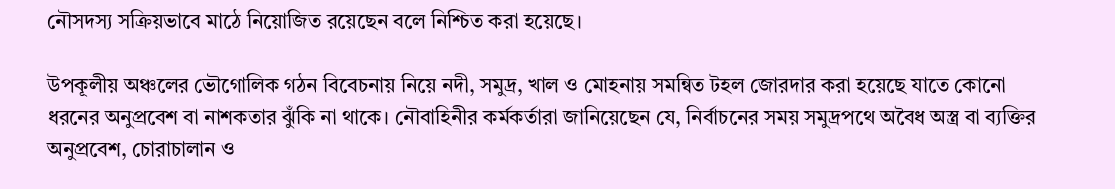নৌসদস্য সক্রিয়ভাবে মাঠে নিয়োজিত রয়েছেন বলে নিশ্চিত করা হয়েছে।

উপকূলীয় অঞ্চলের ভৌগোলিক গঠন বিবেচনায় নিয়ে নদী, সমুদ্র, খাল ও মোহনায় সমন্বিত টহল জোরদার করা হয়েছে যাতে কোনো ধরনের অনুপ্রবেশ বা নাশকতার ঝুঁকি না থাকে। নৌবাহিনীর কর্মকর্তারা জানিয়েছেন যে, নির্বাচনের সময় সমুদ্রপথে অবৈধ অস্ত্র বা ব্যক্তির অনুপ্রবেশ, চোরাচালান ও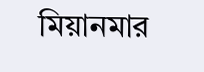মিয়ানমার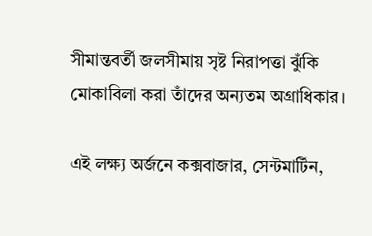সীমান্তবর্তী জলসীমায় সৃষ্ট নিরাপত্তা ঝুঁকি মোকাবিলা করা তাঁদের অন্যতম অগ্রাধিকার।

এই লক্ষ্য অর্জনে কক্সবাজার, সেন্টমার্টিন,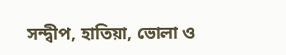সন্দ্বীপ, হাতিয়া, ভোলা ও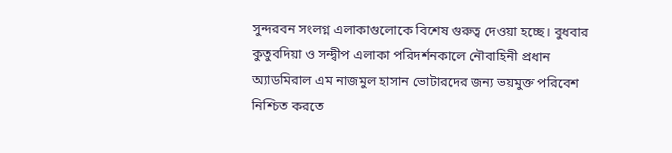সুন্দরবন সংলগ্ন এলাকাগুলোকে বিশেষ গুরুত্ব দেওয়া হচ্ছে। বুধবার কুতুবদিয়া ও সন্দ্বীপ এলাকা পরিদর্শনকালে নৌবাহিনী প্রধান অ্যাডমিরাল এম নাজমুল হাসান ভোটারদের জন্য ভয়মুক্ত পরিবেশ নিশ্চিত করতে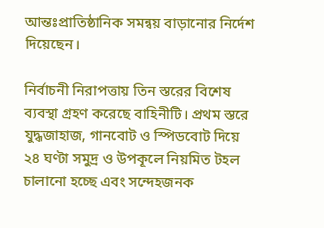আন্তঃপ্রাতিষ্ঠানিক সমন্বয় বাড়ানোর নির্দেশ দিয়েছেন।

নির্বাচনী নিরাপত্তায় তিন স্তরের বিশেষ ব্যবস্থা গ্রহণ করেছে বাহিনীটি। প্রথম স্তরে যুদ্ধজাহাজ, গানবোট ও স্পিডবোট দিয়ে ২৪ ঘণ্টা সমুদ্র ও উপকূলে নিয়মিত টহল চালানো হচ্ছে এবং সন্দেহজনক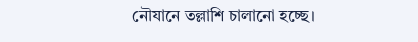নৌযানে তল্লাশি চালানো হচ্ছে।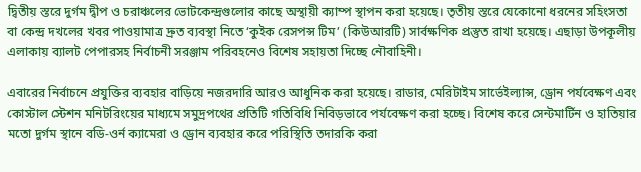দ্বিতীয় স্তরে দুর্গম দ্বীপ ও চরাঞ্চলের ভোটকেন্দ্রগুলোর কাছে অস্থায়ী ক্যাম্প স্থাপন করা হয়েছে। তৃতীয় স্তরে যেকোনো ধরনের সহিংসতা বা কেন্দ্র দখলের খবর পাওয়ামাত্র দ্রুত ব্যবস্থা নিতে ‘কুইক রেসপন্স টিম’ (কিউআরটি) সার্বক্ষণিক প্রস্তুত রাখা হয়েছে। এছাড়া উপকূলীয় এলাকায় ব্যালট পেপারসহ নির্বাচনী সরঞ্জাম পরিবহনেও বিশেষ সহায়তা দিচ্ছে নৌবাহিনী।

এবারের নির্বাচনে প্রযুক্তির ব্যবহার বাড়িয়ে নজরদারি আরও আধুনিক করা হয়েছে। রাডার, মেরিটাইম সার্ভেইল্যান্স, ড্রোন পর্যবেক্ষণ এবং কোস্টাল স্টেশন মনিটরিংয়ের মাধ্যমে সমুদ্রপথের প্রতিটি গতিবিধি নিবিড়ভাবে পর্যবেক্ষণ করা হচ্ছে। বিশেষ করে সেন্টমার্টিন ও হাতিয়ার মতো দুর্গম স্থানে বডি-ওর্ন ক্যামেরা ও ড্রোন ব্যবহার করে পরিস্থিতি তদারকি করা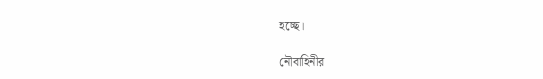হচ্ছে।

নৌবাহিনীর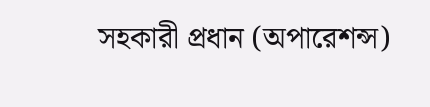সহকারী প্রধান (অপারেশন্স)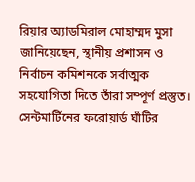রিয়ার অ্যাডমিরাল মোহাম্মদ মুসা জানিয়েছেন, স্থানীয় প্রশাসন ও নির্বাচন কমিশনকে সর্বাত্মক সহযোগিতা দিতে তাঁরা সম্পূর্ণ প্রস্তুত। সেন্টমার্টিনের ফরোয়ার্ড ঘাঁটির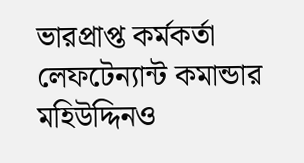ভারপ্রাপ্ত কর্মকর্তা লেফটেন্যান্ট কমান্ডার মহিউদ্দিনও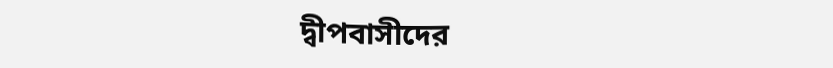দ্বীপবাসীদের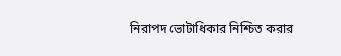নিরাপদ ভোটাধিকার নিশ্চিত করার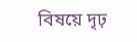বিষয়ে দৃঢ়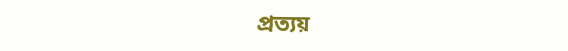প্রত্যয়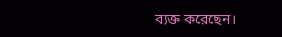ব্যক্ত করেছেন।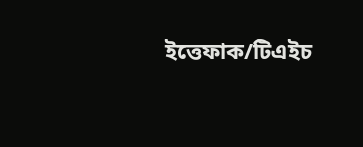ইত্তেফাক/টিএইচ